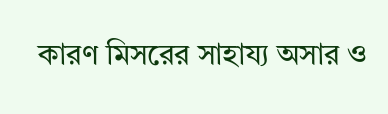কারণ মিসরের সাহায্য অসার ও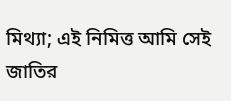মিথ্যা; এই নিমিত্ত আমি সেই জাতির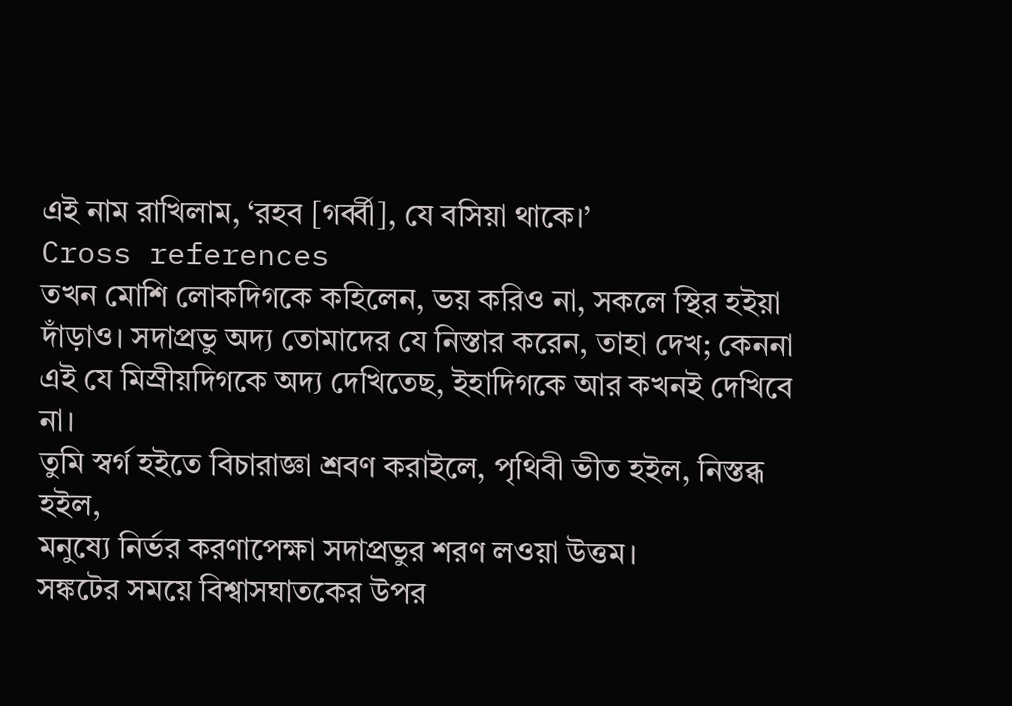এই নাম রাখিলাম, ‘রহব [গর্ব্বী], যে বসিয়া থাকে।’
Cross references
তখন মোশি লোকদিগকে কহিলেন, ভয় করিও না, সকলে স্থির হইয়া দাঁড়াও। সদাপ্রভু অদ্য তোমাদের যে নিস্তার করেন, তাহা দেখ; কেননা এই যে মিস্রীয়দিগকে অদ্য দেখিতেছ, ইহাদিগকে আর কখনই দেখিবে না।
তুমি স্বর্গ হইতে বিচারাজ্ঞা শ্রবণ করাইলে, পৃথিবী ভীত হইল, নিস্তব্ধ হইল,
মনুষ্যে নির্ভর করণাপেক্ষা সদাপ্রভুর শরণ লওয়া উত্তম।
সঙ্কটের সময়ে বিশ্বাসঘাতকের উপর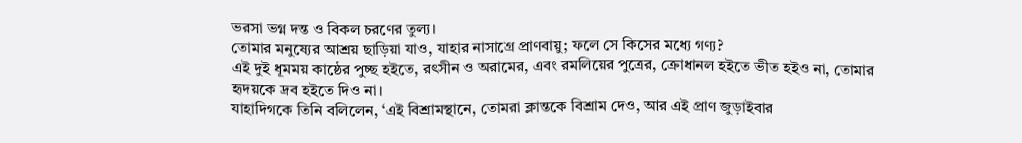ভরসা ভগ্ন দন্ত ও বিকল চরণের তুল্য।
তোমার মনুষ্যের আশ্রয় ছাড়িয়া যাও, যাহার নাসাগ্রে প্রাণবায়ু; ফলে সে কিসের মধ্যে গণ্য?
এই দুই ধূমময় কাষ্ঠের পুচ্ছ হইতে, রৎসীন ও অরামের, এবং রমলিয়ের পুত্রের, ক্রোধানল হইতে ভীত হইও না, তোমার হৃদয়কে দ্রব হইতে দিও না।
যাহাদিগকে তিনি বলিলেন, ‘এই বিশ্রামস্থানে, তোমরা ক্লান্তকে বিশ্রাম দেও, আর এই প্রাণ জুড়াইবার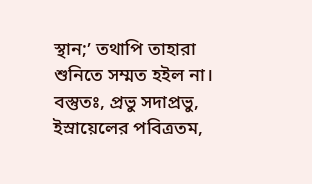স্থান;’ তথাপি তাহারা শুনিতে সম্মত হইল না।
বস্তুতঃ, প্রভু সদাপ্রভু, ইস্রায়েলের পবিত্রতম,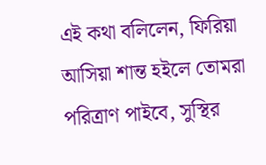এই কথা বলিলেন, ফিরিয়া আসিয়া শান্ত হইলে তোমরা পরিত্রাণ পাইবে, সুস্থির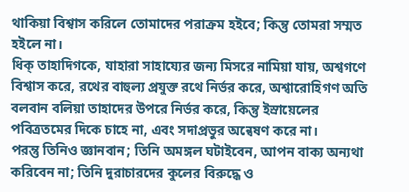থাকিয়া বিশ্বাস করিলে তোমাদের পরাক্রম হইবে; কিন্তু তোমরা সম্মত হইলে না।
ধিক্ তাহাদিগকে, যাহারা সাহায্যের জন্য মিসরে নামিয়া যায়, অশ্বগণে বিশ্বাস করে, রথের বাহুল্য প্রযুক্ত রথে নির্ভর করে, অশ্বারোহিগণ অতি বলবান বলিয়া তাহাদের উপরে নির্ভর করে, কিন্তু ইস্রায়েলের পবিত্রতমের দিকে চাহে না, এবং সদাপ্রভুর অন্বেষণ করে না।
পরন্তু তিনিও জ্ঞানবান; তিনি অমঙ্গল ঘটাইবেন, আপন বাক্য অন্যথা করিবেন না; তিনি দুরাচারদের কুলের বিরুদ্ধে ও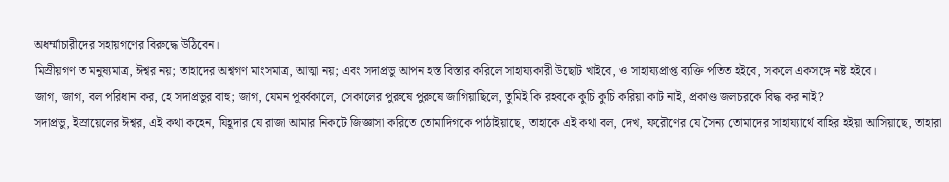অধর্ম্মাচারীদের সহায়গণের বিরুদ্ধে উঠিবেন।
মিস্রীয়গণ ত মনুষ্যমাত্র, ঈশ্বর নয়; তাহাদের অশ্বগণ মাংসমাত্র, আত্মা নয়; এবং সদাপ্রভু আপন হস্ত বিস্তার করিলে সাহায্যকারী উছোট খাইবে, ও সাহায্যপ্রাপ্ত ব্যক্তি পতিত হইবে, সকলে একসঙ্গে নষ্ট হইবে।
জাগ, জাগ, বল পরিধান কর, হে সদাপ্রভুর বাহু; জাগ, যেমন পূর্ব্বকালে, সেকালের পুরুষে পুরুষে জাগিয়াছিলে, তুমিই কি রহবকে কুচি কুচি করিয়া কাট নাই, প্রকাণ্ড জলচরকে বিদ্ধ কর নাই?
সদাপ্রভু, ইস্রায়েলের ঈশ্বর, এই কথা কহেন, যিহূদার যে রাজা আমার নিকটে জিজ্ঞাসা করিতে তোমাদিগকে পাঠাইয়াছে, তাহাকে এই কথা বল, দেখ, ফরৌণের যে সৈন্য তোমাদের সাহায্যার্থে বাহির হইয়া আসিয়াছে, তাহারা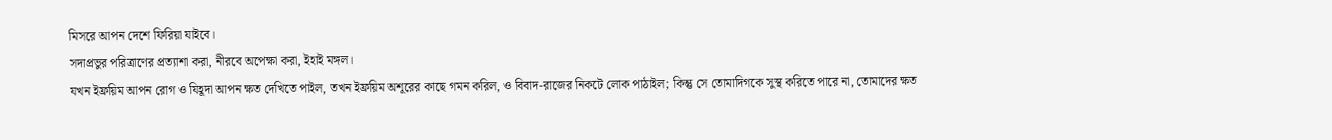মিসরে আপন দেশে ফিরিয়া যাইবে।
সদাপ্রভুর পরিত্রাণের প্রত্যাশা করা, নীরবে অপেক্ষা করা, ইহাই মঙ্গল।
যখন ইফ্রয়িম আপন রোগ ও যিহূদা আপন ক্ষত দেখিতে পাইল, তখন ইফ্রয়িম অশূরের কাছে গমন করিল, ও বিবাদ-রাজের নিকটে লোক পাঠাইল; কিন্তু সে তোমাদিগকে সুস্থ করিতে পারে না, তোমাদের ক্ষত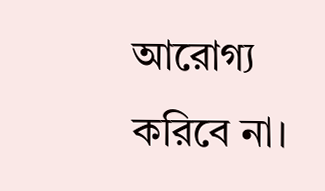আরোগ্য করিবে না।